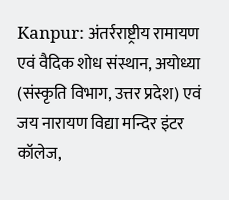Kanpur: अंतर्रराष्ट्रीय रामायण एवं वैदिक शोध संस्थान, अयोध्या (संस्कृति विभाग, उत्तर प्रदेश) एवं जय नारायण विद्या मन्दिर इंटर कॉलेज,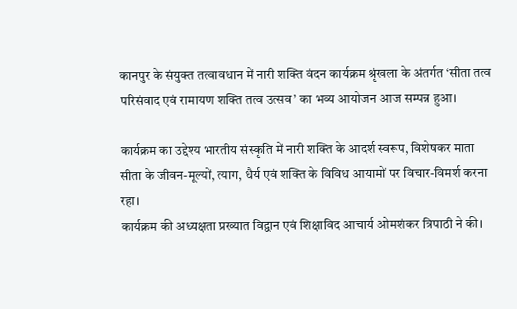कानपुर के संयुक्त तत्वावधान में नारी शक्ति वंदन कार्यक्रम श्रृंखला के अंतर्गत ‘सीता तत्व परिसंवाद एवं रामायण शक्ति तत्व उत्सव’ का भव्य आयोजन आज सम्पन्न हुआ।

कार्यक्रम का उद्देश्य भारतीय संस्कृति में नारी शक्ति के आदर्श स्वरूप, विशेषकर माता सीता के जीवन-मूल्यों, त्याग, धैर्य एवं शक्ति के विविध आयामों पर विचार-विमर्श करना रहा।
कार्यक्रम की अध्यक्षता प्रख्यात विद्वान एवं शिक्षाविद आचार्य ओमशंकर त्रिपाठी ने की।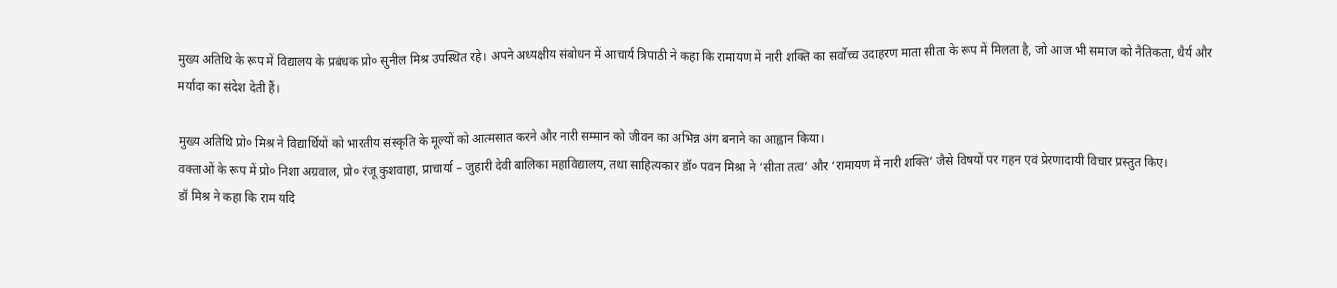मुख्य अतिथि के रूप में विद्यालय के प्रबंधक प्रो० सुनील मिश्र उपस्थित रहे। अपने अध्यक्षीय संबोधन में आचार्य त्रिपाठी ने कहा कि रामायण में नारी शक्ति का सर्वोच्च उदाहरण माता सीता के रूप में मिलता है, जो आज भी समाज को नैतिकता, धैर्य और मर्यादा का संदेश देती हैं।

मुख्य अतिथि प्रो० मिश्र ने विद्यार्थियों को भारतीय संस्कृति के मूल्यों को आत्मसात करने और नारी सम्मान को जीवन का अभिन्न अंग बनाने का आह्वान किया।
वक्ताओं के रूप में प्रो० निशा अग्रवाल, प्रो० रंजू कुशवाहा, प्राचार्या – जुहारी देवी बालिका महाविद्यालय, तथा साहित्यकार डॉ० पवन मिश्रा ने ‘सीता तत्व’ और ‘रामायण में नारी शक्ति’ जैसे विषयों पर गहन एवं प्रेरणादायी विचार प्रस्तुत किए।
डॉ मिश्र ने कहा कि राम यदि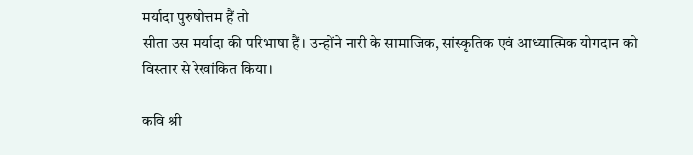मर्यादा पुरुषोत्तम हैं तो
सीता उस मर्यादा की परिभाषा हैं। उन्होंने नारी के सामाजिक, सांस्कृतिक एवं आध्यात्मिक योगदान को विस्तार से रेखांकित किया।

कवि श्री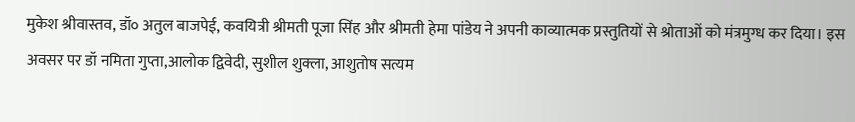मुकेश श्रीवास्तव, डॉ० अतुल बाजपेई, कवयित्री श्रीमती पूजा सिंह और श्रीमती हेमा पांडेय ने अपनी काव्यात्मक प्रस्तुतियों से श्रोताओं को मंत्रमुग्ध कर दिया। इस अवसर पर डॉ नमिता गुप्ता,आलोक द्विवेदी, सुशील शुक्ला, आशुतोष सत्यम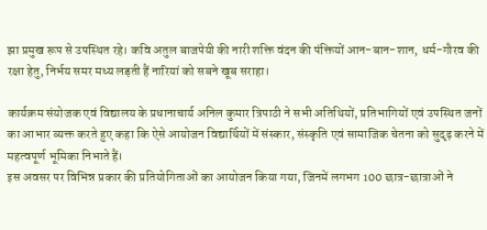झा प्रमुख रूप से उपस्थित रहे। कवि अतुल बाजपेयी की नारी शक्ति वंदन की पंक्तियों आन-बान-शान, धर्म-गौरव की रक्षा हेतु, निर्भय समर मध्य लड़ती हैं नारियां को सबने खूब सराहा।

कार्यक्रम संयोजक एवं विद्यालय के प्रधानाचार्य अनिल कुमार त्रिपाठी ने सभी अतिथियों, प्रतिभागियों एवं उपस्थित जनों का आभार व्यक्त करते हुए कहा कि ऐसे आयोजन विद्यार्थियों में संस्कार, संस्कृति एवं सामाजिक चेतना को सुदृढ़ करने में महत्वपूर्ण भूमिका निभाते हैं।
इस अवसर पर विभिन्न प्रकार की प्रतियोगिताओं का आयोजन किया गया, जिनमें लगभग 100 छात्र-छात्राओं ने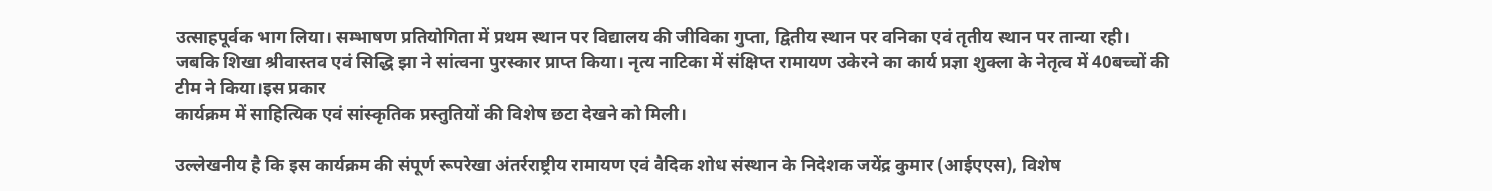उत्साहपूर्वक भाग लिया। सम्भाषण प्रतियोगिता में प्रथम स्थान पर विद्यालय की जीविका गुप्ता, द्वितीय स्थान पर वनिका एवं तृतीय स्थान पर तान्या रही। जबकि शिखा श्रीवास्तव एवं सिद्धि झा ने सांत्वना पुरस्कार प्राप्त किया। नृत्य नाटिका में संक्षिप्त रामायण उकेरने का कार्य प्रज्ञा शुक्ला के नेतृत्व में 40बच्चों की टीम ने किया।इस प्रकार
कार्यक्रम में साहित्यिक एवं सांस्कृतिक प्रस्तुतियों की विशेष छटा देखने को मिली।

उल्लेखनीय है कि इस कार्यक्रम की संपूर्ण रूपरेखा अंतर्रराष्ट्रीय रामायण एवं वैदिक शोध संस्थान के निदेशक जयेंद्र कुमार (आईएएस), विशेष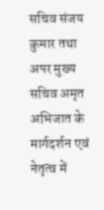सचिव संजय कुमार तथा अपर मुख्य सचिव अमृत अभिजात के मार्गदर्शन एवं नेतृत्व में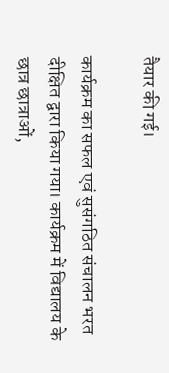तैयार की गई।

कार्यक्रम का सफल एवं सुसंगठित संचालन भरत दीक्षित द्वारा किया गया। कार्यक्रम में विद्यालय के छात्र छात्राओं,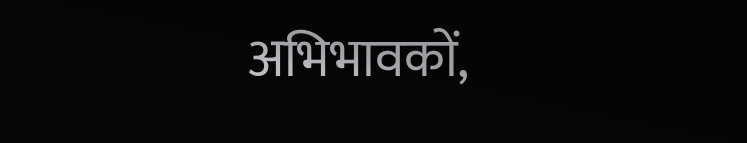अभिभावकों,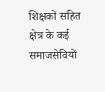शिक्षकों सहित क्षेत्र के कई समाजसेवियों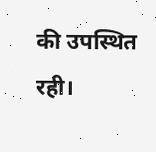की उपस्थित रही।